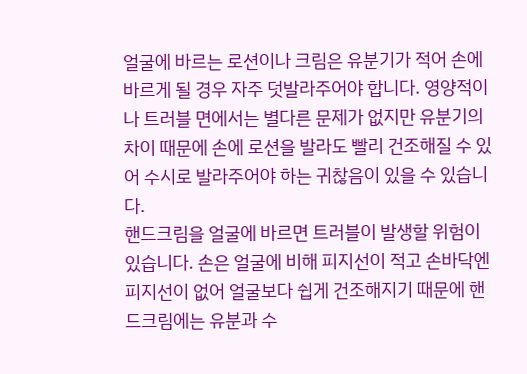얼굴에 바르는 로션이나 크림은 유분기가 적어 손에 바르게 될 경우 자주 덧발라주어야 합니다. 영양적이나 트러블 면에서는 별다른 문제가 없지만 유분기의 차이 때문에 손에 로션을 발라도 빨리 건조해질 수 있어 수시로 발라주어야 하는 귀찮음이 있을 수 있습니다.
핸드크림을 얼굴에 바르면 트러블이 발생할 위험이 있습니다. 손은 얼굴에 비해 피지선이 적고 손바닥엔 피지선이 없어 얼굴보다 쉽게 건조해지기 때문에 핸드크림에는 유분과 수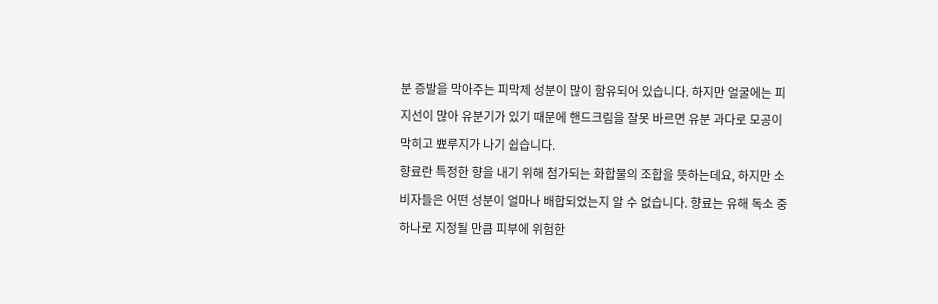분 증발을 막아주는 피막제 성분이 많이 함유되어 있습니다. 하지만 얼굴에는 피지선이 많아 유분기가 있기 때문에 핸드크림을 잘못 바르면 유분 과다로 모공이 막히고 뾰루지가 나기 쉽습니다.
향료란 특정한 향을 내기 위해 첨가되는 화합물의 조합을 뜻하는데요, 하지만 소비자들은 어떤 성분이 얼마나 배합되었는지 알 수 없습니다. 향료는 유해 독소 중 하나로 지정될 만큼 피부에 위험한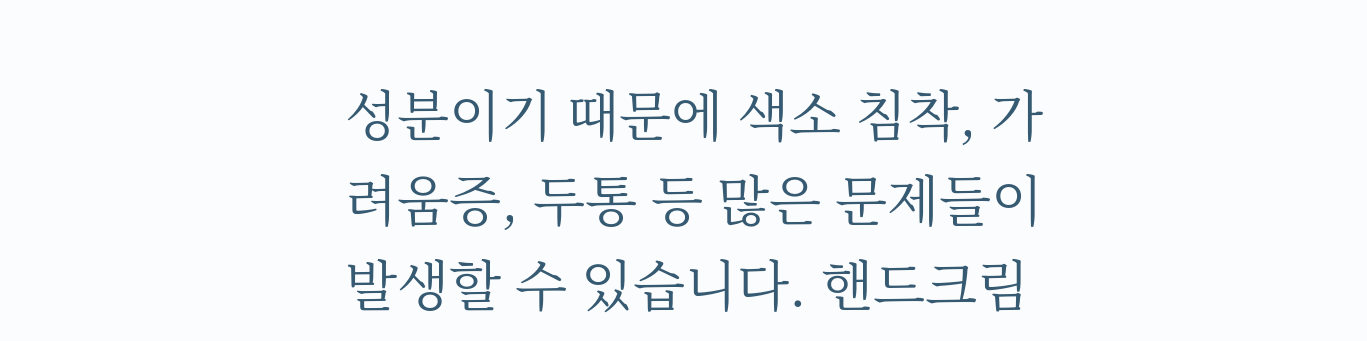성분이기 때문에 색소 침착, 가려움증, 두통 등 많은 문제들이 발생할 수 있습니다. 핸드크림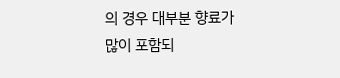의 경우 대부분 향료가 많이 포함되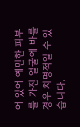어 있어 예민한 피부를 가진 얼굴에 바를 경우 치명적일 수 있습니다.